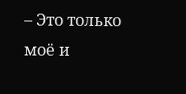– Это только моё и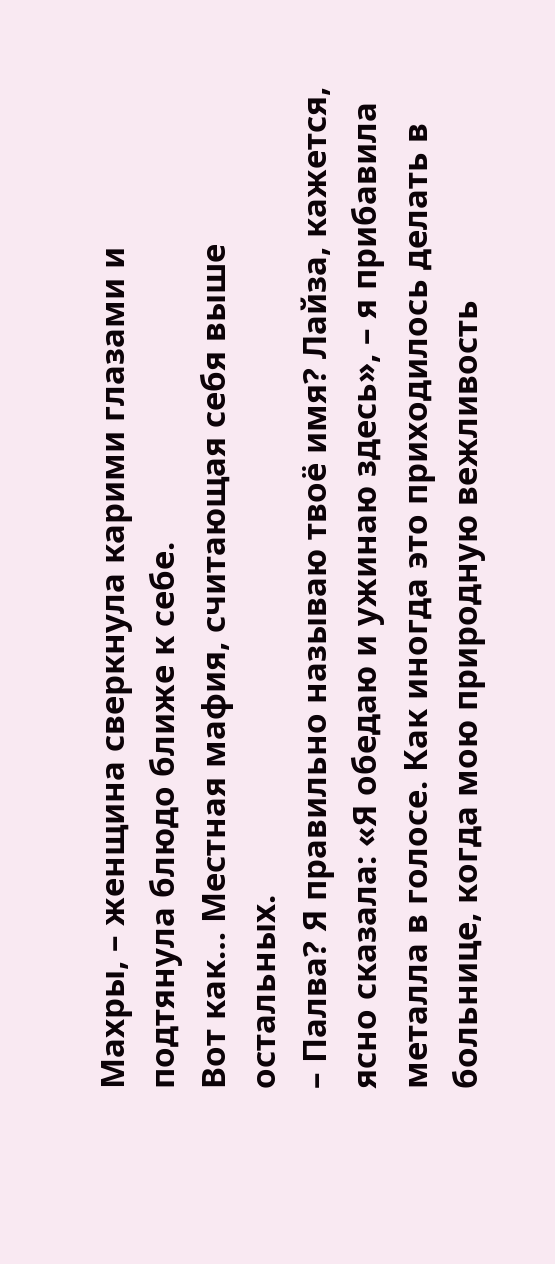Махры, – женщина сверкнула карими глазами и подтянула блюдо ближе к себе.
Вот как… Местная мафия, считающая себя выше остальных.
– Палва? Я правильно называю твоё имя? Лайза, кажется, ясно сказала: «Я обедаю и ужинаю здесь», – я прибавила металла в голосе. Как иногда это приходилось делать в больнице, когда мою природную вежливость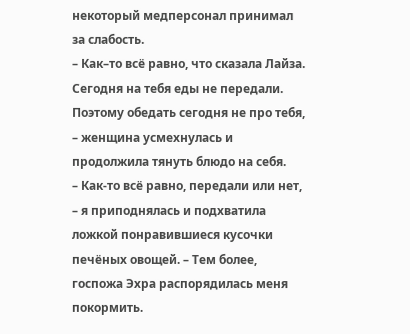некоторый медперсонал принимал за слабость.
– Как–то всё равно, что сказала Лайза. Сегодня на тебя еды не передали. Поэтому обедать сегодня не про тебя, – женщина усмехнулась и продолжила тянуть блюдо на себя.
– Как-то всё равно, передали или нет, – я приподнялась и подхватила ложкой понравившиеся кусочки печёных овощей. – Тем более, госпожа Эхра распорядилась меня покормить.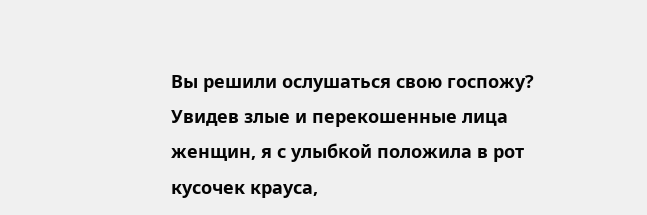Вы решили ослушаться свою госпожу?
Увидев злые и перекошенные лица женщин, я с улыбкой положила в рот кусочек крауса,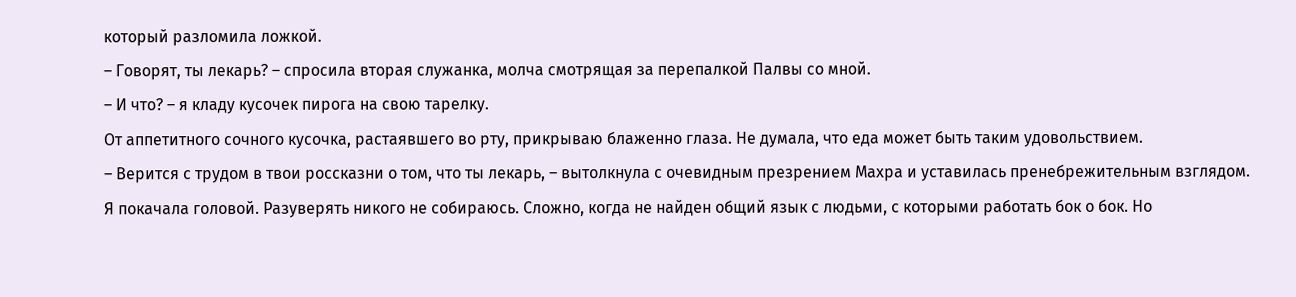который разломила ложкой.
– Говорят, ты лекарь? – спросила вторая служанка, молча смотрящая за перепалкой Палвы со мной.
– И что? – я кладу кусочек пирога на свою тарелку.
От аппетитного сочного кусочка, растаявшего во рту, прикрываю блаженно глаза. Не думала, что еда может быть таким удовольствием.
– Верится с трудом в твои россказни о том, что ты лекарь, – вытолкнула с очевидным презрением Махра и уставилась пренебрежительным взглядом.
Я покачала головой. Разуверять никого не собираюсь. Сложно, когда не найден общий язык с людьми, с которыми работать бок о бок. Но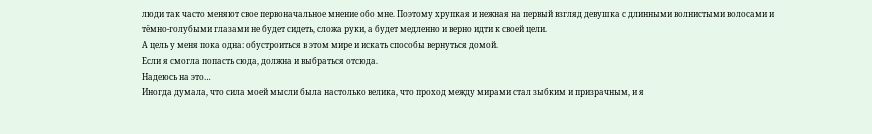люди так часто меняют свое первоначальное мнение обо мне. Поэтому хрупкая и нежная на первый взгляд девушка с длинными волнистыми волосами и тёмно-голубыми глазами не будет сидеть, сложа руки, а будет медленно и верно идти к своей цели.
А цель у меня пока одна: обустроиться в этом мире и искать способы вернуться домой.
Если я смогла попасть сюда, должна и выбраться отсюда.
Надеюсь на это…
Иногда думала, что сила моей мысли была настолько велика, что проход между мирами стал зыбким и призрачным, и я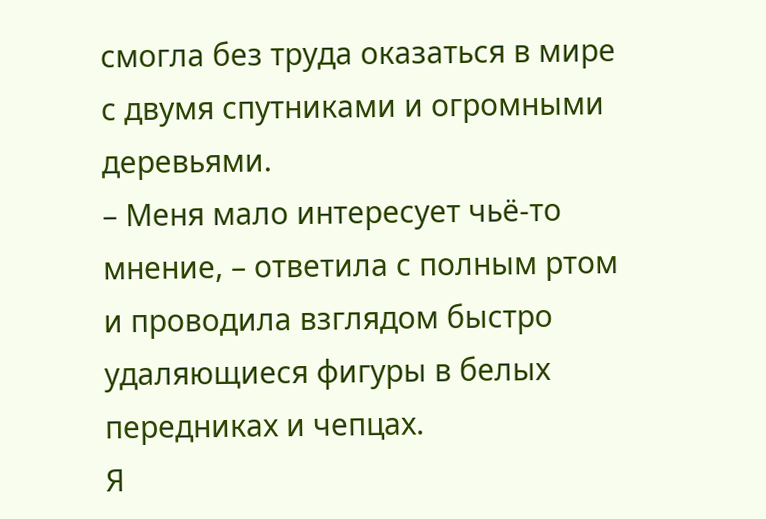смогла без труда оказаться в мире с двумя спутниками и огромными деревьями.
– Меня мало интересует чьё-то мнение, – ответила с полным ртом и проводила взглядом быстро удаляющиеся фигуры в белых передниках и чепцах.
Я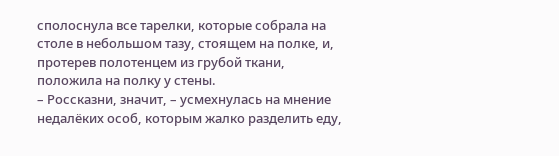сполоснула все тарелки, которые собрала на столе в небольшом тазу, стоящем на полке, и, протерев полотенцем из грубой ткани, положила на полку у стены.
– Россказни, значит, – усмехнулась на мнение недалёких особ, которым жалко разделить еду,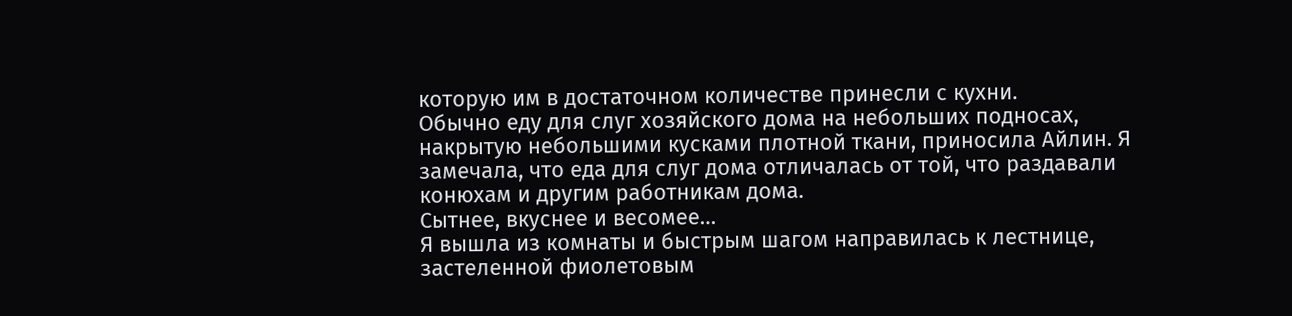которую им в достаточном количестве принесли с кухни.
Обычно еду для слуг хозяйского дома на небольших подносах, накрытую небольшими кусками плотной ткани, приносила Айлин. Я замечала, что еда для слуг дома отличалась от той, что раздавали конюхам и другим работникам дома.
Сытнее, вкуснее и весомее…
Я вышла из комнаты и быстрым шагом направилась к лестнице, застеленной фиолетовым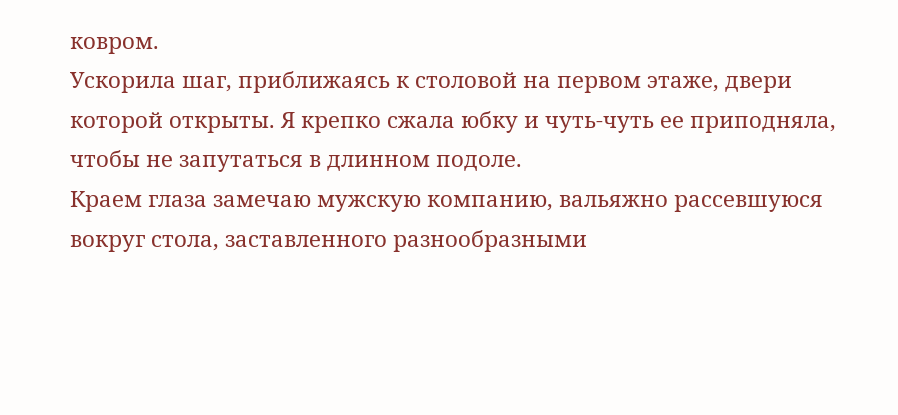ковром.
Ускорила шаг, приближаясь к столовой на первом этаже, двери которой открыты. Я крепко сжала юбку и чуть-чуть ее приподняла, чтобы не запутаться в длинном подоле.
Краем глаза замечаю мужскую компанию, вальяжно рассевшуюся вокруг стола, заставленного разнообразными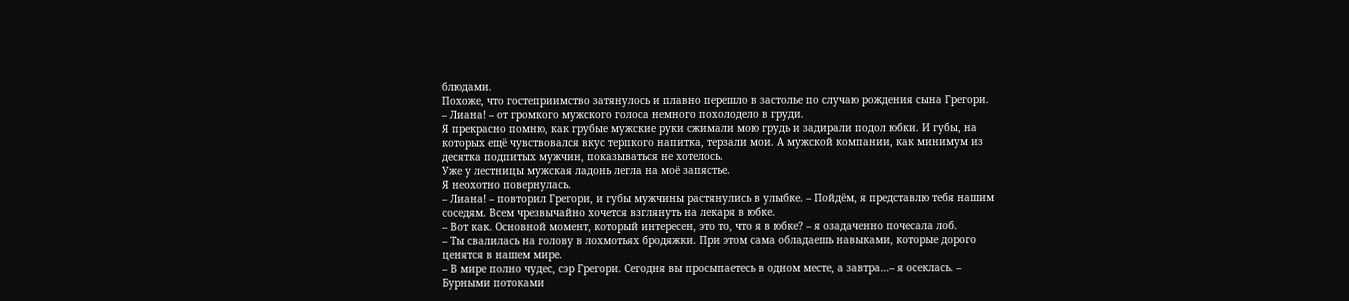блюдами.
Похоже, что гостеприимство затянулось и плавно перешло в застолье по случаю рождения сына Грегори.
– Лиана! – от громкого мужского голоса немного похолодело в груди.
Я прекрасно помню, как грубые мужские руки сжимали мою грудь и задирали подол юбки. И губы, на которых ещё чувствовался вкус терпкого напитка, терзали мои. А мужской компании, как минимум из десятка подпитых мужчин, показываться не хотелось.
Уже у лестницы мужская ладонь легла на моё запястье.
Я неохотно повернулась.
– Лиана! – повторил Грегори, и губы мужчины растянулись в улыбке. – Пойдём, я представлю тебя нашим соседям. Всем чрезвычайно хочется взглянуть на лекаря в юбке.
– Вот как. Основной момент, который интересен, это то, что я в юбке? – я озадаченно почесала лоб.
– Ты свалилась на голову в лохмотьях бродяжки. При этом сама обладаешь навыками, которые дорого ценятся в нашем мире.
– В мире полно чудес, сэр Грегори. Сегодня вы просыпаетесь в одном месте, а завтра…– я осеклась. – Бурными потоками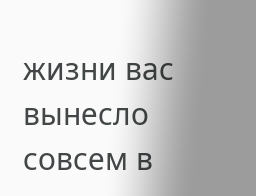жизни вас вынесло совсем в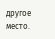другое место.